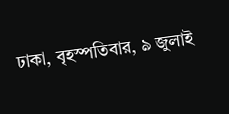ঢাকা, বৃহস্পতিবার, ৯ জুলাই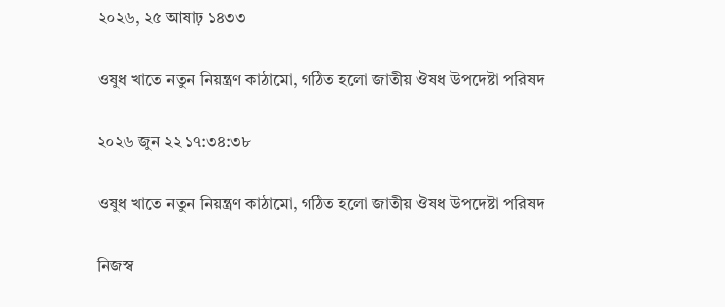২০২৬, ২৫ আষাঢ় ১৪৩৩

ওষুধ খাতে নতুন নিয়ন্ত্রণ কাঠামো, গঠিত হলো জাতীয় ঔষধ উপদেষ্টা পরিষদ

২০২৬ জুন ২২ ১৭:৩৪:৩৮

ওষুধ খাতে নতুন নিয়ন্ত্রণ কাঠামো, গঠিত হলো জাতীয় ঔষধ উপদেষ্টা পরিষদ

নিজস্ব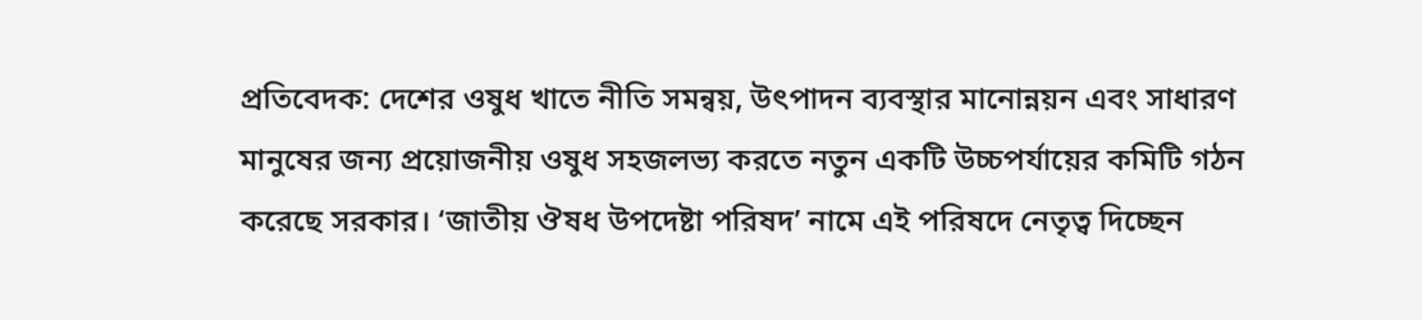প্রতিবেদক: দেশের ওষুধ খাতে নীতি সমন্বয়, উৎপাদন ব্যবস্থার মানোন্নয়ন এবং সাধারণ মানুষের জন্য প্রয়োজনীয় ওষুধ সহজলভ্য করতে নতুন একটি উচ্চপর্যায়ের কমিটি গঠন করেছে সরকার। ‘জাতীয় ঔষধ উপদেষ্টা পরিষদ’ নামে এই পরিষদে নেতৃত্ব দিচ্ছেন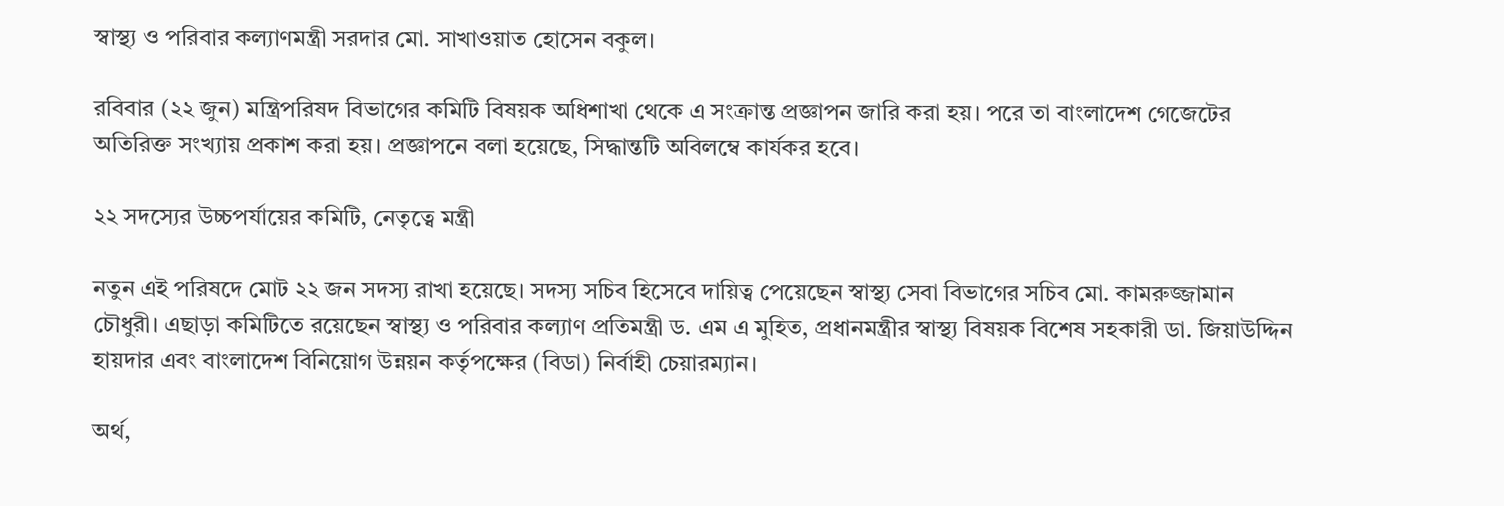স্বাস্থ্য ও পরিবার কল্যাণমন্ত্রী সরদার মো. সাখাওয়াত হোসেন বকুল।

রবিবার (২২ জুন) মন্ত্রিপরিষদ বিভাগের কমিটি বিষয়ক অধিশাখা থেকে এ সংক্রান্ত প্রজ্ঞাপন জারি করা হয়। পরে তা বাংলাদেশ গেজেটের অতিরিক্ত সংখ্যায় প্রকাশ করা হয়। প্রজ্ঞাপনে বলা হয়েছে, সিদ্ধান্তটি অবিলম্বে কার্যকর হবে।

২২ সদস্যের উচ্চপর্যায়ের কমিটি, নেতৃত্বে মন্ত্রী

নতুন এই পরিষদে মোট ২২ জন সদস্য রাখা হয়েছে। সদস্য সচিব হিসেবে দায়িত্ব পেয়েছেন স্বাস্থ্য সেবা বিভাগের সচিব মো. কামরুজ্জামান চৌধুরী। এছাড়া কমিটিতে রয়েছেন স্বাস্থ্য ও পরিবার কল্যাণ প্রতিমন্ত্রী ড. এম এ মুহিত, প্রধানমন্ত্রীর স্বাস্থ্য বিষয়ক বিশেষ সহকারী ডা. জিয়াউদ্দিন হায়দার এবং বাংলাদেশ বিনিয়োগ উন্নয়ন কর্তৃপক্ষের (বিডা) নির্বাহী চেয়ারম্যান।

অর্থ,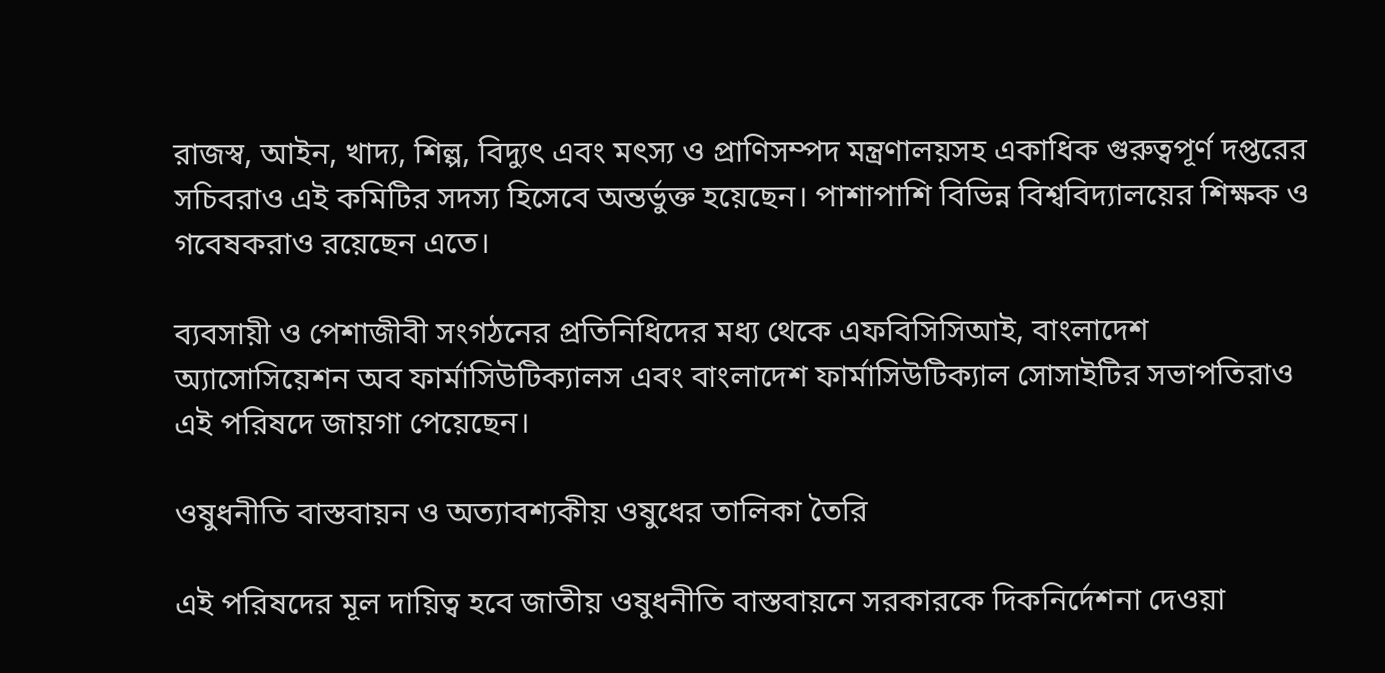রাজস্ব, আইন, খাদ্য, শিল্প, বিদ্যুৎ এবং মৎস্য ও প্রাণিসম্পদ মন্ত্রণালয়সহ একাধিক গুরুত্বপূর্ণ দপ্তরের সচিবরাও এই কমিটির সদস্য হিসেবে অন্তর্ভুক্ত হয়েছেন। পাশাপাশি বিভিন্ন বিশ্ববিদ্যালয়ের শিক্ষক ও গবেষকরাও রয়েছেন এতে।

ব্যবসায়ী ও পেশাজীবী সংগঠনের প্রতিনিধিদের মধ্য থেকে এফবিসিসিআই, বাংলাদেশ অ্যাসোসিয়েশন অব ফার্মাসিউটিক্যালস এবং বাংলাদেশ ফার্মাসিউটিক্যাল সোসাইটির সভাপতিরাও এই পরিষদে জায়গা পেয়েছেন।

ওষুধনীতি বাস্তবায়ন ও অত্যাবশ্যকীয় ওষুধের তালিকা তৈরি

এই পরিষদের মূল দায়িত্ব হবে জাতীয় ওষুধনীতি বাস্তবায়নে সরকারকে দিকনির্দেশনা দেওয়া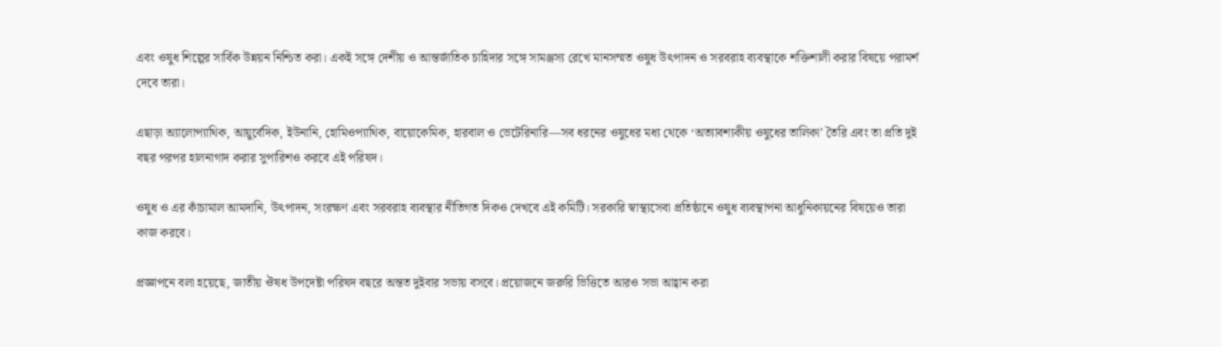এবং ওষুধ শিল্পের সার্বিক উন্নয়ন নিশ্চিত করা। একই সঙ্গে দেশীয় ও আন্তর্জাতিক চাহিদার সঙ্গে সামঞ্জস্য রেখে মানসম্মত ওষুধ উৎপাদন ও সরবরাহ ব্যবস্থাকে শক্তিশালী করার বিষয়ে পরামর্শ দেবে তারা।

এছাড়া অ্যালোপ্যাথিক, আয়ুর্বেদিক, ইউনানি, হোমিওপ্যাথিক, বায়োকেমিক, হারবাল ও ভেটেরিনারি—সব ধরনের ওষুধের মধ্য থেকে ‘অত্যাবশ্যকীয় ওষুধের তালিকা’ তৈরি এবং তা প্রতি দুই বছর পরপর হালনাগাদ করার সুপারিশও করবে এই পরিষদ।

ওষুধ ও এর কাঁচামাল আমদানি, উৎপাদন, সংরক্ষণ এবং সরবরাহ ব্যবস্থার নীতিগত দিকও দেখবে এই কমিটি। সরকারি স্বাস্থ্যসেবা প্রতিষ্ঠানে ওষুধ ব্যবস্থাপনা আধুনিকায়নের বিষয়েও তারা কাজ করবে।

প্রজ্ঞাপনে বলা হয়েছে, জাতীয় ঔষধ উপদেষ্টা পরিষদ বছরে অন্তত দুইবার সভায় বসবে। প্রয়োজনে জরুরি ভিত্তিতে আরও সভা আহ্বান করা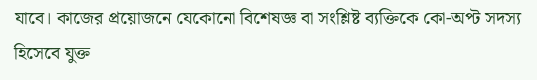যাবে। কাজের প্রয়োজনে যেকোনো বিশেষজ্ঞ বা সংশ্লিষ্ট ব্যক্তিকে কো-অপ্ট সদস্য হিসেবে যুক্ত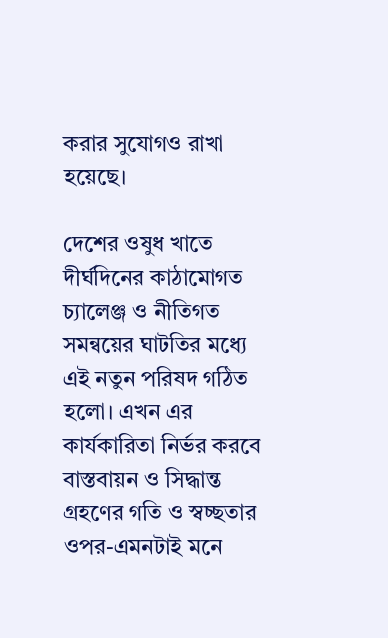করার সুযোগও রাখা হয়েছে।

দেশের ওষুধ খাতে দীর্ঘদিনের কাঠামোগত চ্যালেঞ্জ ও নীতিগত সমন্বয়ের ঘাটতির মধ্যে এই নতুন পরিষদ গঠিত হলো। এখন এর কার্যকারিতা নির্ভর করবে বাস্তবায়ন ও সিদ্ধান্ত গ্রহণের গতি ও স্বচ্ছতার ওপর-এমনটাই মনে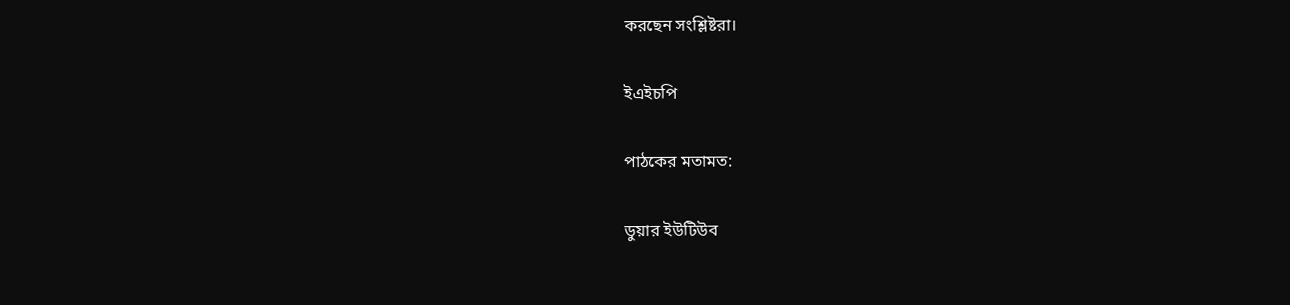করছেন সংশ্লিষ্টরা।

ইএইচপি

পাঠকের মতামত:

ডুয়ার ইউটিউব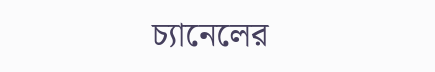চ্যানেলের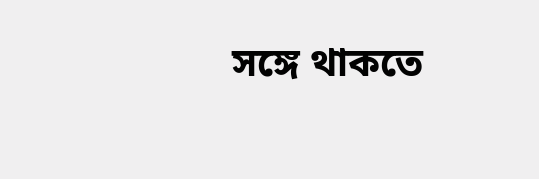সঙ্গে থাকতে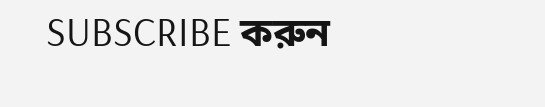SUBSCRIBE করুন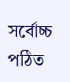সর্বোচ্চ পঠিত